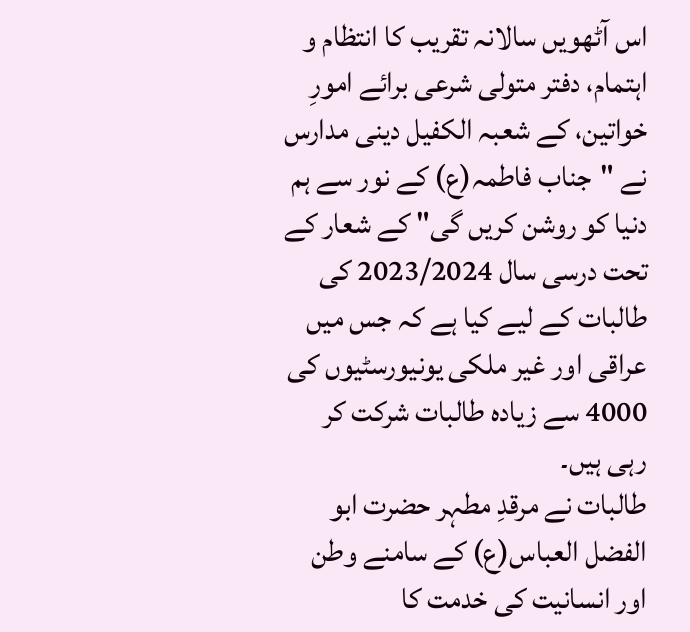اس آٹھویں سالانہ تقریب کا انتظام و اہتمام، دفتر متولی شرعی برائے امورِ خواتین، کے شعبہ الکفیل دینی مدارس نے "جناب فاطمہ(ع) کے نور سے ہم دنیا کو روشن کریں گی" کے شعار کے تحت درسی سال 2023/2024 کی طالبات کے لیے کیا ہے کہ جس میں عراقی اور غیر ملکی یونیورسٹیوں کی 4000 سے زیادہ طالبات شرکت کر رہی ہیں۔
طالبات نے مرقدِ مطہر حضرت ابو الفضل العباس(ع) کے سامنے وطن اور انسانیت کی خدمت کا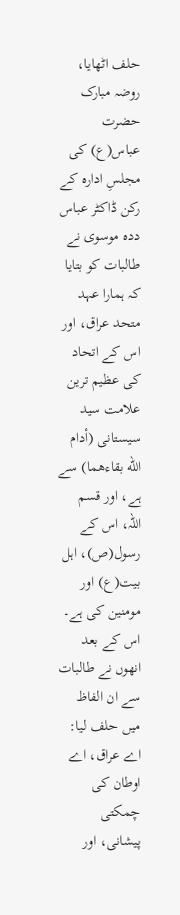حلف اٹھایا، روضہ مبارک حضرت عباس(ع) کی مجلسِ ادارہ کے رکن ڈاکٹر عباس دده موسوی نے طالبات کو بتایا کہ ہمارا عہد متحد عراق، اور اس کے اتحاد کی عظیم ترین علامت سید سیستانی (أدام الله بقاءهما) سے ہے، اور قسم اللہ، اس کے رسول(ص)، اہل بیت(ع) اور مومنین کی ہے۔ اس کے بعد انھوں نے طالبات سے ان الفاظ میں حلف لیا:
اے عراق، اے اوطان کی چمکتی پیشانی، اور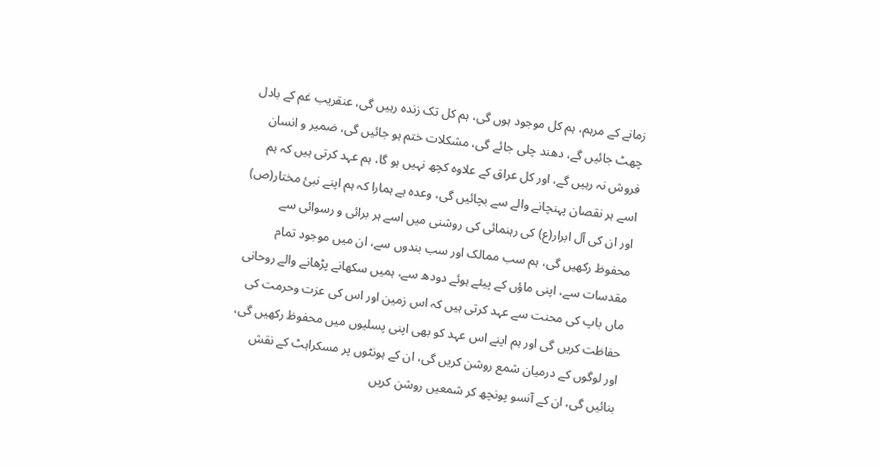زمانے کے مرہم، ہم کل موجود ہوں گی، ہم کل تک زندہ رہیں گی، عنقریب غم کے بادل چھٹ جائیں گے، دھند چلی جائے گی، مشکلات ختم ہو جائيں گی، ضمیر و انسان فروش نہ رہیں گے، اور کل عراق کے علاوہ کچھ نہیں ہو گا، ہم عہد کرتی ہیں کہ ہم اسے ہر نقصان پہنچانے والے سے بچائیں گی، وعدہ ہے ہمارا کہ ہم اپنے نبئ مختار(ص) اور ان کی آل ابرار(ع) کی رہنمائی کی روشنی میں اسے ہر برائی و رسوائی سے محفوظ رکھیں گی، ہم سب ممالک اور سب بندوں سے، ان میں موجود تمام مقدسات سے، اپنی ماؤں کے پیئے ہوئے دودھ سے، ہمیں سکھانے پڑھانے والے روحانی ماں باپ کی محنت سے عہد کرتی ہیں کہ اس زمین اور اس کی عزت وحرمت کی حفاظت کریں گی اور ہم اپنے اس عہد کو بھی اپنی پسلیوں میں محفوظ رکھیں گی، اور لوگوں کے درمیان شمع روشن کریں گی، ان کے ہونٹوں پر مسکراہٹ کے نقش بنائيں گی، ان کے آنسو پونچھ کر شمعیں روشن کريں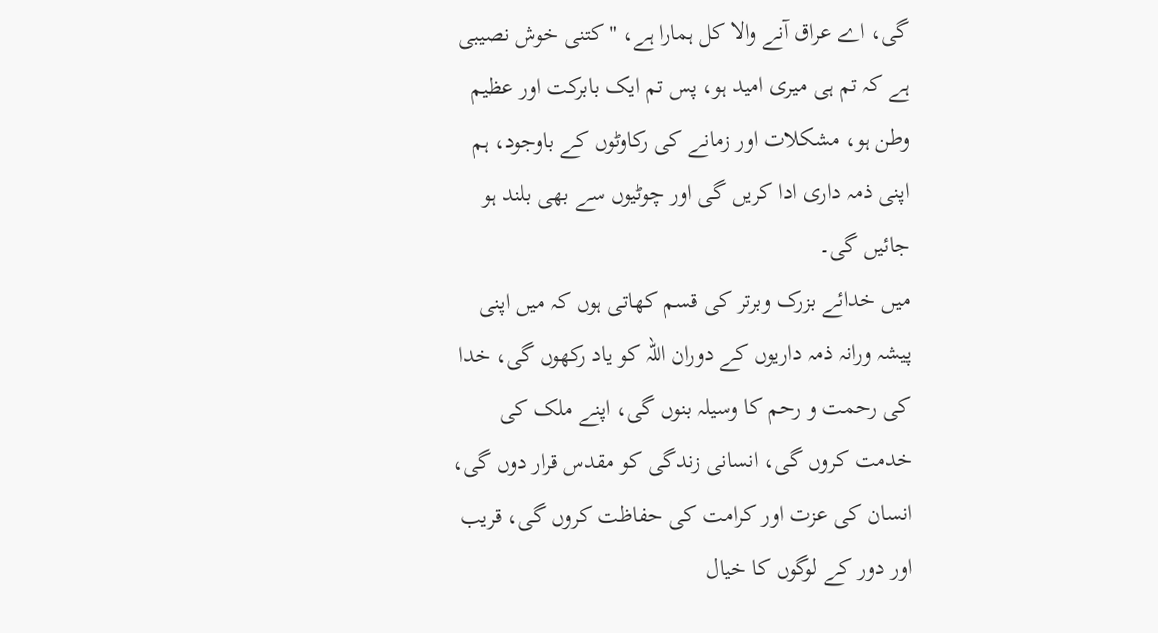گی، اے عراق آنے والا کل ہمارا ہے، "کتنی خوش نصیبی ہے کہ تم ہی میری امید ہو، پس تم ایک بابرکت اور عظیم وطن ہو، مشکلات اور زمانے کی رکاوٹوں کے باوجود، ہم اپنی ذمہ داری ادا کریں گی اور چوٹیوں سے بھی بلند ہو جائيں گی۔
میں خدائے بزرک وبرتر کی قسم کھاتی ہوں کہ میں اپنی پیشہ ورانہ ذمہ داریوں کے دوران اللہ کو یاد رکھوں گی، خدا کی رحمت و رحم کا وسیلہ بنوں گی، اپنے ملک کی خدمت کروں گی، انسانی زندگی کو مقدس قرار دوں گی، انسان کی عزت اور کرامت کی حفاظت کروں گی، قریب اور دور کے لوگوں کا خیال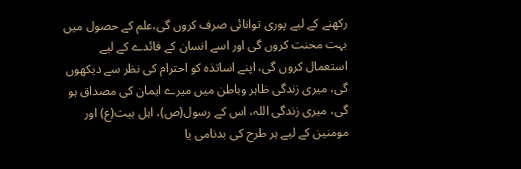رکھنے کے لیے پوری توانائی صرف کروں گی،علم کے حصول میں بہت محنت کروں گی اور اسے انسان کے فائدے کے لیے استعمال کروں گی، اپنے اساتذہ کو احترام کی نظر سے دیکھوں گی، میری زندگی ظاہر وباطن میں میرے ایمان کی مصداق ہو گی، میری زندگی اللہ، اس کے رسول(ص)، اہل بیت(ع) اور مومنین کے لیے ہر طرح کی بدنامی یا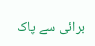برائی سے پاک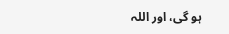ہو گی، اور اللہ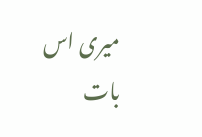میری اس بات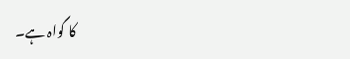کا گواہ ہے۔